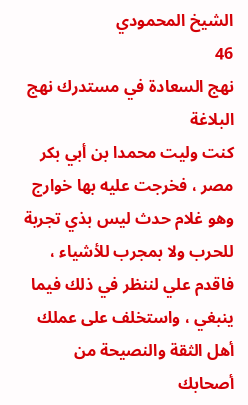الشيخ المحمودي
46
نهج السعادة في مستدرك نهج البلاغة
كنت وليت محمدا بن أبي بكر مصر ، فخرجت عليه بها خوارج وهو غلام حدث ليس بذي تجربة للحرب ولا بمجرب للأشياء ، فاقدم علي لننظر في ذلك فيما ينبغي ، واستخلف على عملك أهل الثقة والنصيحة من أصحابك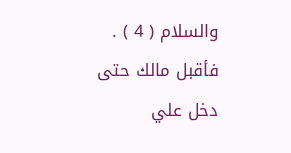والسلام ( 4 ) . فأقبل مالك حتى دخل علي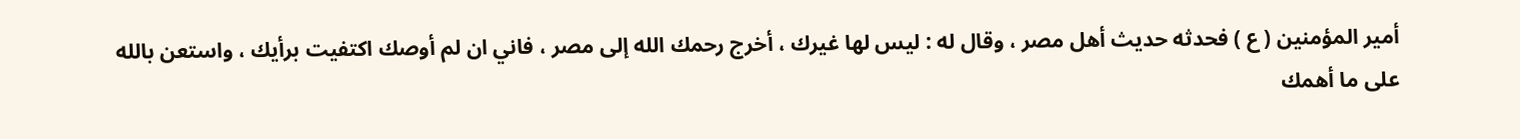أمير المؤمنين ( ع ) فحدثه حديث أهل مصر ، وقال له : ليس لها غيرك ، أخرج رحمك الله إلى مصر ، فاني ان لم أوصك اكتفيت برأيك ، واستعن بالله على ما أهمك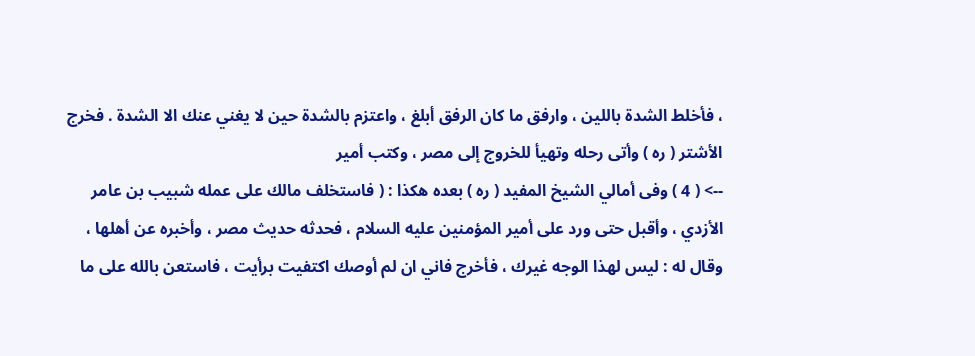، فأخلط الشدة باللين ، وارفق ما كان الرفق أبلغ ، واعتزم بالشدة حين لا يغني عنك الا الشدة . فخرج الأشتر ( ره ) وأتى رحله وتهيأ للخروج إلى مصر ، وكتب أمير
--> ( 4 ) وفى أمالي الشيخ المفيد ( ره ) بعده هكذا : ( فاستخلف مالك على عمله شبيب بن عامر الأزدي ، وأقبل حتى ورد على أمير المؤمنين عليه السلام ، فحدثه حديث مصر ، وأخبره عن أهلها ، وقال له : ليس لهذا الوجه غيرك ، فأخرج فاني ان لم أوصك اكتفيت برأيت ، فاستعن بالله على ما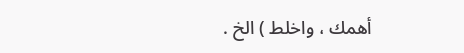أهمك ، واخلط ) الخ .